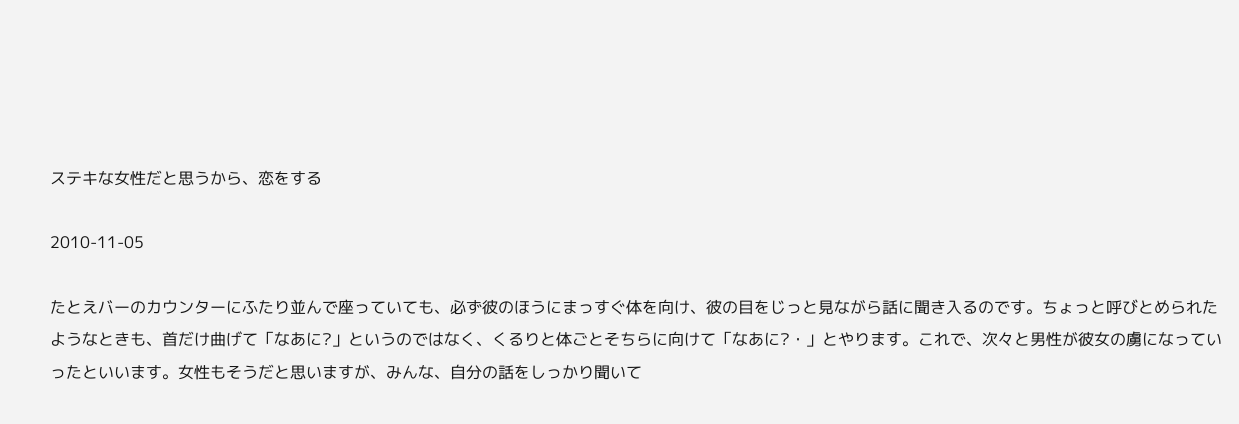ステキな女性だと思うから、恋をする

2010-11-05

たとえバーのカウンターにふたり並んで座っていても、必ず彼のほうにまっすぐ体を向け、彼の目をじっと見ながら話に聞き入るのです。ちょっと呼びとめられたようなときも、首だけ曲げて「なあに?」というのではなく、くるりと体ごとそちらに向けて「なあに?・」とやります。これで、次々と男性が彼女の虜になっていったといいます。女性もそうだと思いますが、みんな、自分の話をしっかり聞いて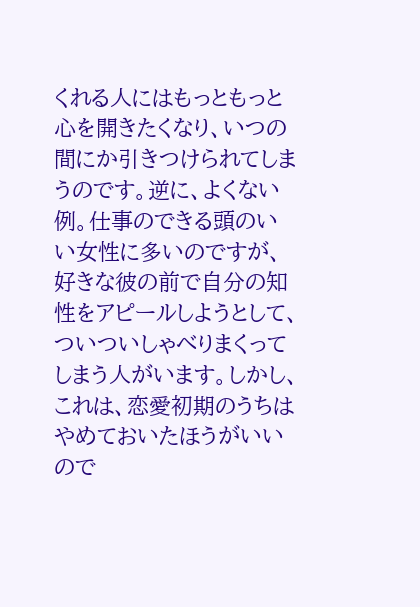くれる人にはもっともっと心を開きたくなり、いつの間にか引きつけられてしまうのです。逆に、よくない例。仕事のできる頭のいい女性に多いのですが、好きな彼の前で自分の知性をアピールしようとして、ついついしゃべりまくってしまう人がいます。しかし、これは、恋愛初期のうちはやめておいたほうがいいので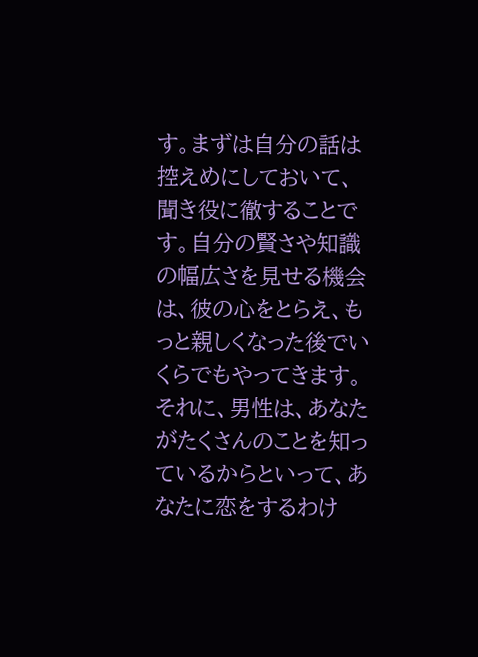す。まずは自分の話は控えめにしておいて、聞き役に徹することです。自分の賢さや知識の幅広さを見せる機会は、彼の心をとらえ、もっと親しくなった後でいくらでもやってきます。それに、男性は、あなたがたくさんのことを知っているからといって、あなたに恋をするわけ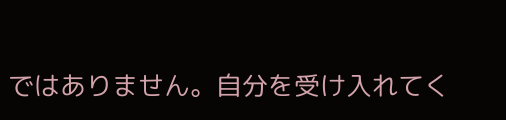ではありません。自分を受け入れてく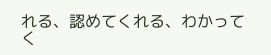れる、認めてくれる、わかってく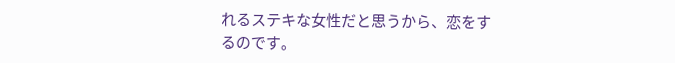れるステキな女性だと思うから、恋をするのです。